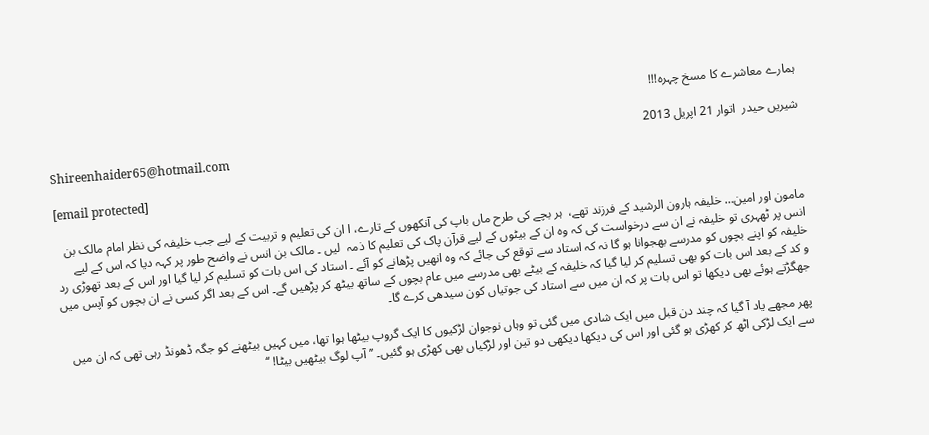ہمارے معاشرے کا مسخ چہرہ!!!

شیریں حیدر  اتوار 21 اپريل 2013
Shireenhaider65@hotmail.com

[email protected]

مامون اور امین… خلیفہ ہارون الرشید کے فرزند تھے،  ہر بچے کی طرح ماں باپ کی آنکھوں کے تارے، ا ان کی تعلیم و تربیت کے لیے جب خلیفہ کی نظر امام مالک بن انس پر ٹھہری تو خلیفہ نے ان سے درخواست کی کہ وہ ان کے بیٹوں کے لیے قرآن پاک کی تعلیم کا ذمہ  لیں ۔ مالک بن انس نے واضح طور پر کہہ دیا کہ اس کے لیے خلیفہ کو اپنے بچوں کو مدرسے بھجوانا ہو گا نہ کہ استاد سے توقع کی جائے کہ وہ انھیں پڑھانے کو آئے ۔ استاد کی اس بات کو تسلیم کر لیا گیا اور اس کے بعد تھوڑی رد و کد کے بعد اس بات کو بھی تسلیم کر لیا گیا کہ خلیفہ کے بیٹے بھی مدرسے میں عام بچوں کے ساتھ بیٹھ کر پڑھیں گے۔ اس کے بعد اگر کسی نے ان بچوں کو آپس میں جھگڑتے ہوئے بھی دیکھا تو اس بات پر کہ ان میں سے استاد کی جوتیاں کون سیدھی کرے گا۔

پھر مجھے یاد آ گیا کہ چند دن قبل میں ایک شادی میں گئی تو وہاں نوجوان لڑکیوں کا ایک گروپ بیٹھا ہوا تھا، میں کہیں بیٹھنے کو جگہ ڈھونڈ رہی تھی کہ ان میں سے ایک لڑکی اٹھ کر کھڑی ہو گئی اور اس کی دیکھا دیکھی دو تین اور لڑکیاں بھی کھڑی ہو گئیں۔ ’’ آپ لوگ بیٹھیں بیٹا! ‘‘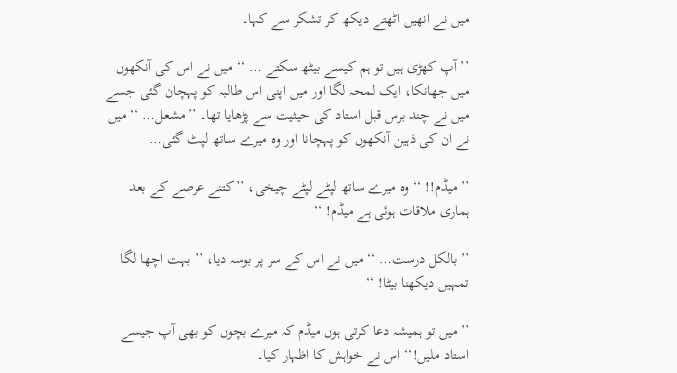میں نے انھیں اٹھتے دیکھ کر تشکر سے کہا۔

’’ آپ کھڑی ہیں تو ہم کیسے بیٹھ سکتے … ‘‘ میں نے اس کی آنکھوں میں جھانکا، ایک لمحہ لگا اور میں اپنی اس طالبہ کو پہچان گئی جسے میں نے چند برس قبل استاد کی حیثیت سے پڑھایا تھا۔ ’’مشعل… ‘‘ میں نے ان کی ذہین آنکھوں کو پہچانا اور وہ میرے ساتھ لپٹ گئی…

’’ میڈم!! ‘‘ وہ میرے ساتھ لپٹے لپٹے چیخی، ’’کتنے عرصے کے بعد  ہماری ملاقات ہوئی ہے میڈم! ‘‘

’’ بالکل درست… ‘‘ میں نے اس کے سر پر بوسہ دیا، ’’ بہت اچھا لگا تمہیں دیکھنا بیٹا! ‘‘

’’ میں تو ہمیشہ دعا کرتی ہوں میڈم کہ میرے بچوں کو بھی آپ جیسے استاد ملیں!‘‘ اس نے خواہش کا اظہار کیا۔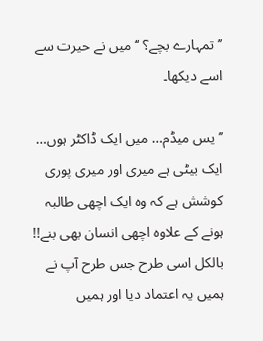’’ تمہارے بچے؟ ‘‘ میں نے حیرت سے اسے دیکھا۔

’’ یس میڈم… میں ایک ڈاکٹر ہوں… ایک بیٹی ہے میری اور میری پوری کوشش ہے کہ وہ ایک اچھی طالبہ ہونے کے علاوہ اچھی انسان بھی بنے!!  بالکل اسی طرح جس طرح آپ نے ہمیں یہ اعتماد دیا اور ہمیں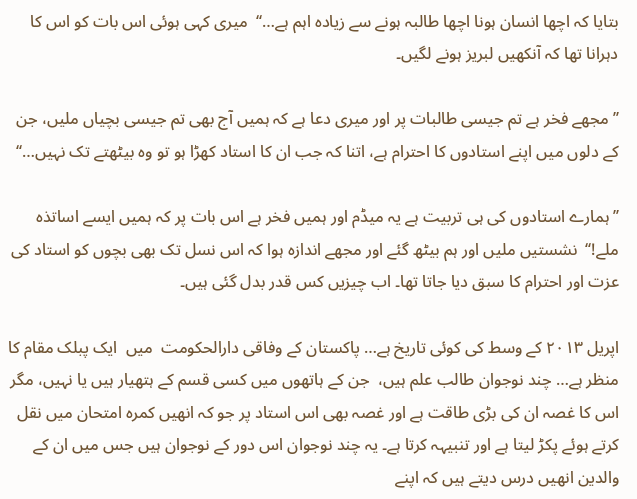بتایا کہ اچھا انسان ہونا اچھا طالبہ ہونے سے زیادہ اہم ہے…‘‘  میری کہی ہوئی اس بات کو اس کا دہرانا تھا کہ آنکھیں لبریز ہونے لگیں۔

’’ مجھے فخر ہے تم جیسی طالبات پر اور میری دعا ہے کہ ہمیں آج بھی تم جیسی بچیاں ملیں، جن کے دلوں میں اپنے استادوں کا احترام ہے، اتنا کہ جب ان کا استاد کھڑا ہو تو وہ بیٹھتے تک نہیں…‘‘

’’ ہمارے استادوں کی ہی تربیت ہے یہ میڈم اور ہمیں فخر ہے اس بات پر کہ ہمیں ایسے اساتذہ ملے!‘‘  نشستیں ملیں اور ہم بیٹھ گئے اور مجھے اندازہ ہوا کہ اس نسل تک بھی بچوں کو استاد کی عزت اور احترام کا سبق دیا جاتا تھا۔ اب چیزیں کس قدر بدل گئی ہیں۔

اپریل ۲۰۱۳ کے وسط کی کوئی تاریخ ہے… پاکستان کے وفاقی دارالحکومت  میں  ایک پبلک مقام کا منظر ہے… چند نوجوان طالب علم ہیں،  جن کے ہاتھوں میں کسی قسم کے ہتھیار ہیں یا نہیں، مگر اس کا غصہ ان کی بڑی طاقت ہے اور غصہ بھی اس استاد پر جو کہ انھیں کمرہ امتحان میں نقل کرتے ہوئے پکڑ لیتا ہے اور تنبیہہ کرتا ہے۔ یہ چند نوجوان اس دور کے نوجوان ہیں جس میں ان کے والدین انھیں درس دیتے ہیں کہ اپنے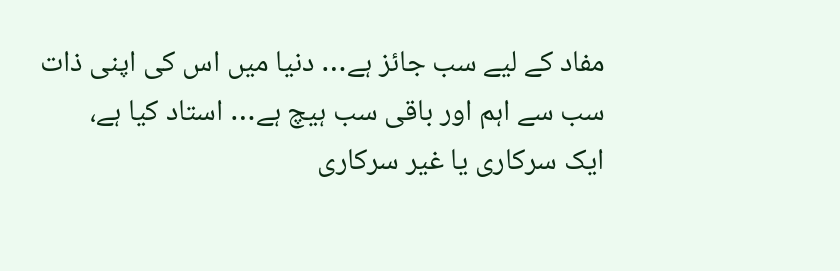مفاد کے لیے سب جائز ہے… دنیا میں اس کی اپنی ذات سب سے اہم اور باقی سب ہیچ ہے… استاد کیا ہے،  ایک سرکاری یا غیر سرکاری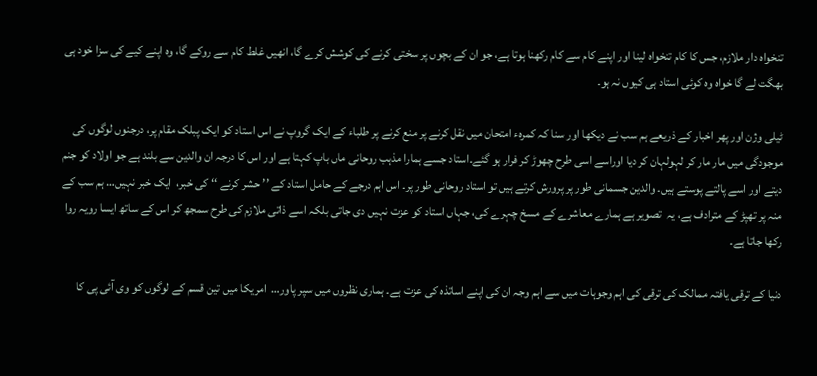تنخواہ دار ملازم، جس کا کام تنخواہ لینا اور اپنے کام سے کام رکھنا ہوتا ہے، جو ان کے بچوں پر سختی کرنے کی کوشش کرے گا، انھیں غلط کام سے روکے گا، وہ اپنے کیے کی سزا خود ہی بھگت لے گا خواہ وہ کوئی استاد ہی کیوں نہ ہو۔

ٹیلی وژن اور پھر اخبار کے ذریعے ہم سب نے دیکھا اور سنا کہ کمرہء امتحان میں نقل کرنے پر منع کرنے پر طلباء کے ایک گروپ نے اس استاد کو ایک پبلک مقام پر، درجنوں لوگوں کی موجودگی میں مار مار کر لہولہان کر دیا اوراسے اسی طرح چھوڑ کر فرار ہو گئے۔استاد جسے ہمارا مذہب روحانی ماں باپ کہتا ہے اور اس کا درجہ ان والدین سے بلند ہے جو اولاد کو جنم دیتے اور اسے پالتے پوستے ہیں۔ والدین جسمانی طور پر پرورش کرتے ہیں تو استاد روحانی طور پر۔ اس اہم درجے کے حامل استاد کے ’’ حشر کرنے ‘‘ کی خبر،  ایک خبر نہیں… ہم سب کے منہ پر تھپڑ کے مترادف ہے، یہ  تصویر ہے ہمارے معاشرے کے مسخ چہرے کی، جہاں استاد کو عزت نہیں دی جاتی بلکہ اسے ذاتی ملازم کی طرح سمجھ کر اس کے ساتھ ایسا رویہ روا رکھا جاتا ہے۔

دنیا کے ترقی یافتہ ممالک کی ترقی کی اہم وجوہات میں سے اہم وجہ ان کی اپنے اساتذہ کی عزت ہے۔ ہماری نظروں میں سپر پاور…  امریکا میں تین قسم کے لوگوں کو وی آئی پی کا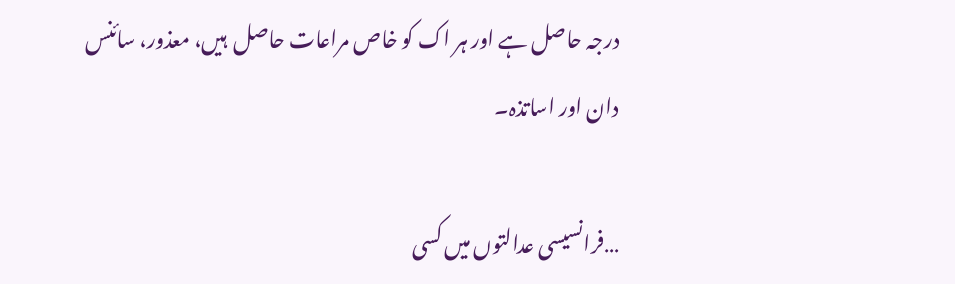درجہ حاصل ہے اور ہر اک کو خاص مراعات حاصل  ہیں، معذور، سائنس دان اور اساتذہ۔

…فرانسیسی عدالتوں میں کسی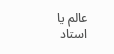عالم یا استاد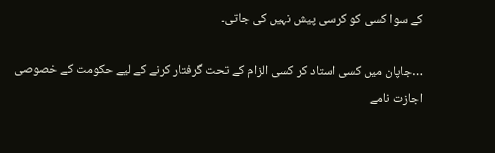کے سوا کسی کو کرسی پیش نہیں کی جاتی۔

…جاپان میں کسی استاد کر کسی الزام کے تحت گرفتار کرنے کے لیے حکومت کے خصوصی اجازت نامے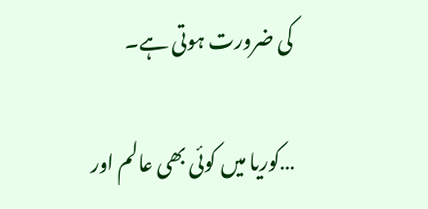کی ضرورت ہوتی ہے۔

…کوریا میں کوئی بھی عالم اور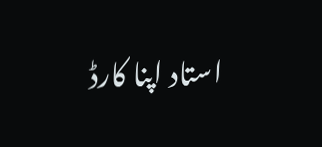استاد اپنا کارڈ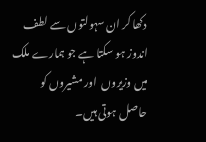دکھا کر ان سہولتوں سے لطف اندوز ہو سکتا ہے جو ہمارے ملک میں وزیروں  اور مشیروں کو حاصل ہوتی ہیں۔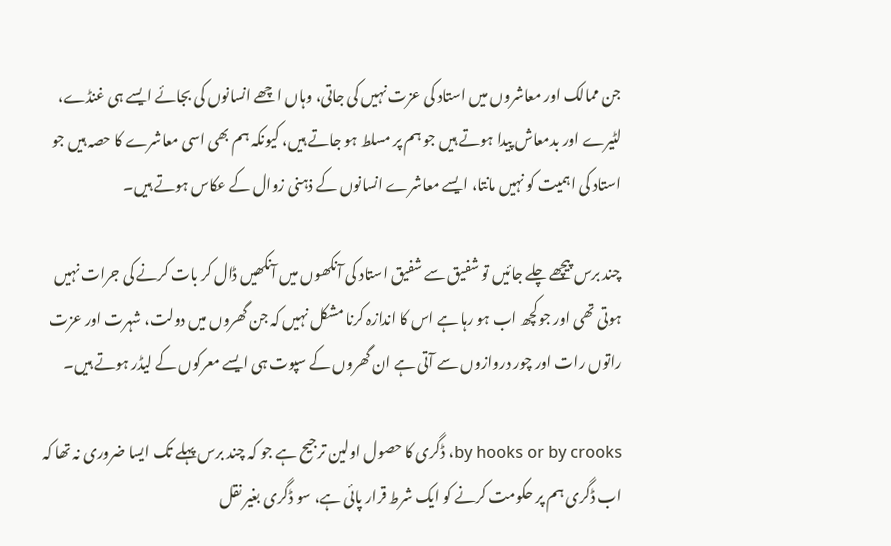جن ممالک اور معاشروں میں استاد کی عزت نہیں کی جاتی، وہاں اچھے انسانوں کی بجائے ایسے ہی غنڈے، لٹیرے اور بدمعاش پیدا ہوتے ہیں جو ہم پر مسلط ہو جاتے ہیں، کیونکہ ہم بھی اسی معاشرے کا حصہ ہیں جو استاد کی اہمیت کو نہیں مانتا، ایسے معاشرے انسانوں کے ذہنی زوال کے عکاس ہوتے ہیں۔

چند برس پیچھے چلے جائیں تو شفیق سے شفیق استاد کی آنکھوں میں آنکھیں ڈال کر بات کرنے کی جرات نہیں ہوتی تھی اور جوکچھ اب ہو رہا ہے اس کا اندازہ کرنا مشکل نہیں کہ جن گھروں میں دولت، شہرت اور عزت راتوں رات اور چور دروازوں سے آتی ہے ان گھروں کے سپوت ہی ایسے معرکوں کے لیڈر ہوتے ہیں۔

by hooks or by crooks، ڈگری کا حصول اولین ترجیح ہے جو کہ چند برس پہلے تک ایسا ضروری نہ تھا کہ اب ڈگری ہم پر حکومت کرنے کو ایک شرط قرار پائی ہے، سو ڈگری بغیر نقل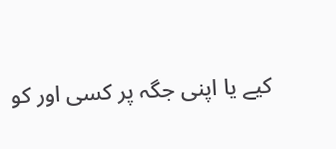کیے یا اپنی جگہ پر کسی اور کو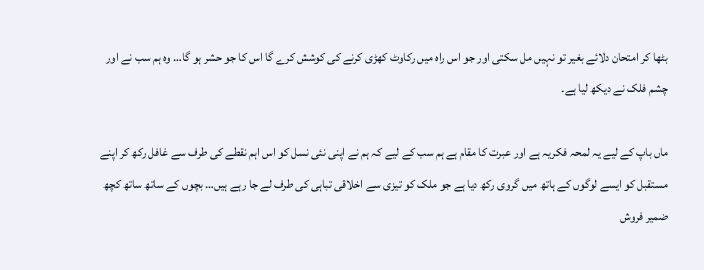بٹھا کر امتحان دلائے بغیر تو نہیں مل سکتی اور جو اس راہ میں رکاوٹ کھڑی کرنے کی کوشش کرے گا اس کا جو حشر ہو گا… وہ ہم سب نے اور چشم فلک نے دیکھ لیا ہے۔

ماں باپ کے لیے یہ لمحہ فکریہ ہے اور عبرت کا مقام ہے ہم سب کے لیے کہ ہم نے اپنی نئی نسل کو اس اہم نقطے کی طرف سے غافل رکھ کر اپنے مستقبل کو ایسے لوگوں کے ہاتھ میں گروی رکھ دیا ہے جو ملک کو تیزی سے اخلاقی تباہی کی طرف لے جا رہے ہیں… بچوں کے ساتھ ساتھ کچھ ضمیر فروش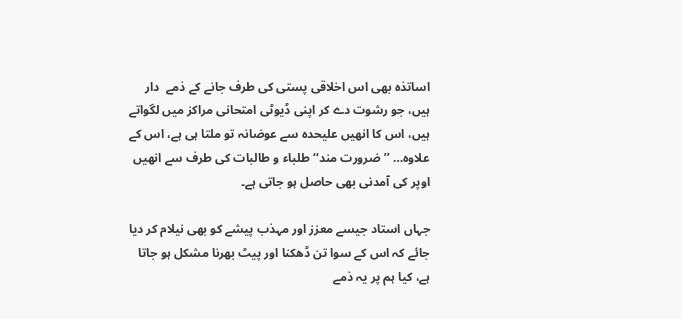اساتذہ بھی اس اخلاقی پستی کی طرف جانے کے ذمے  دار ہیں، جو رشوت دے کر اپنی ڈیوٹی امتحانی مراکز میں لگواتے ہیں، اس کا انھیں علیحدہ سے عوضانہ تو ملتا ہی ہے، اس کے علاوہ… ’’ ضرورت مند‘‘ طلباء و طالبات کی طرف سے انھیں اوپر کی آمدنی بھی حاصل ہو جاتی ہے۔

جہاں استاد جیسے معزز اور مہذب پیشے کو بھی نیلام کر دیا جائے کہ اس کے سوا تن ڈھکنا اور پیٹ بھرنا مشکل ہو جاتا ہے، کیا ہم پر یہ ذمے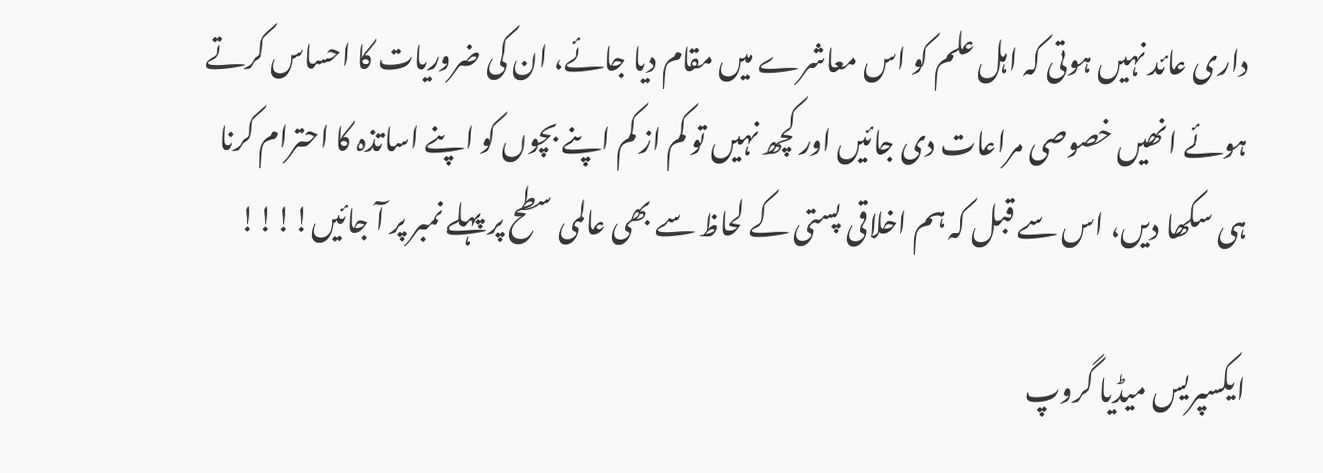داری عائد نہیں ہوتی کہ اہل علم کو اس معاشرے میں مقام دیا جائے، ان کی ضروریات کا احساس کرتے ہوئے انھیں خصوصی مراعات دی جائیں اور کچھ نہیں تو کم از کم اپنے بچوں کو اپنے اساتذہ کا احترام کرنا ہی سکھا دیں، اس سے قبل کہ ہم اخلاقی پستی کے لحاظ سے بھی عالمی سطح پر پہلے نمبر پر آ جائیں!!!!

ایکسپریس میڈیا گروپ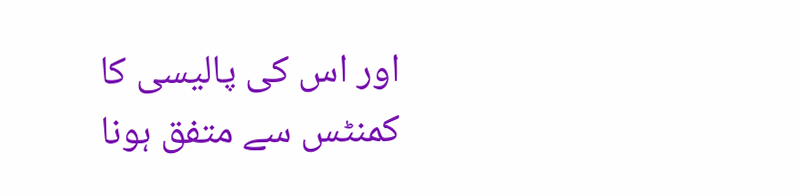اور اس کی پالیسی کا کمنٹس سے متفق ہونا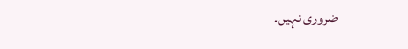ضروری نہیں۔